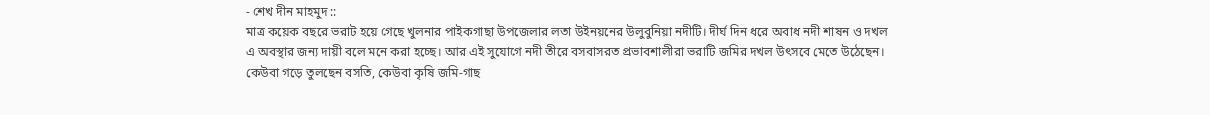- শেখ দীন মাহমুদ ::
মাত্র কয়েক বছরে ভরাট হয়ে গেছে খুলনার পাইকগাছা উপজেলার লতা উইনয়নের উলুবুনিয়া নদীটি। দীর্ঘ দিন ধরে অবাধ নদী শাষন ও দখল এ অবস্থার জন্য দায়ী বলে মনে করা হচ্ছে। আর এই সুযোগে নদী তীরে বসবাসরত প্রভাবশালীরা ভরাটি জমির দখল উৎসবে মেতে উঠেছেন। কেউবা গড়ে তুলছেন বসতি, কেউবা কৃষি জমি-গাছ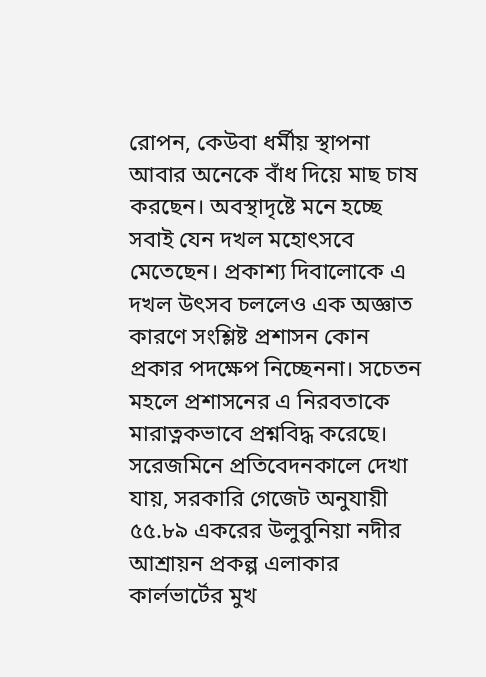রোপন, কেউবা ধর্মীয় স্থাপনা আবার অনেকে বাঁধ দিয়ে মাছ চাষ করছেন। অবস্থাদৃষ্টে মনে হচ্ছে সবাই যেন দখল মহোৎসবে মেতেছেন। প্রকাশ্য দিবালোকে এ দখল উৎসব চললেও এক অজ্ঞাত কারণে সংশ্লিষ্ট প্রশাসন কোন প্রকার পদক্ষেপ নিচ্ছেননা। সচেতন মহলে প্রশাসনের এ নিরবতাকে মারাত্নকভাবে প্রশ্নবিদ্ধ করেছে।
সরেজমিনে প্রতিবেদনকালে দেখা যায়, সরকারি গেজেট অনুযায়ী ৫৫.৮৯ একরের উলুবুনিয়া নদীর আশ্রায়ন প্রকল্প এলাকার কার্লভার্টের মুখ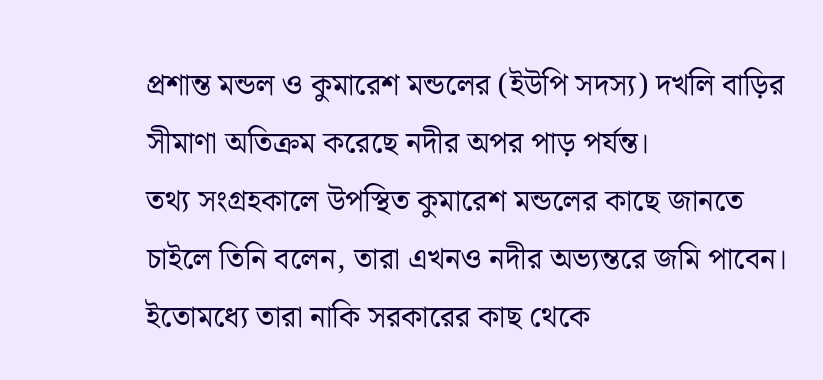প্রশান্ত মন্ডল ও কুমারেশ মন্ডলের (ইউপি সদস্য) দখলি বাড়ির সীমাণা অতিক্রম করেছে নদীর অপর পাড় পর্যন্ত।
তথ্য সংগ্রহকালে উপস্থিত কুমারেশ মন্ডলের কাছে জানতে চাইলে তিনি বলেন, তারা এখনও নদীর অভ্যন্তরে জমি পাবেন। ইতোমধ্যে তারা নাকি সরকারের কাছ থেকে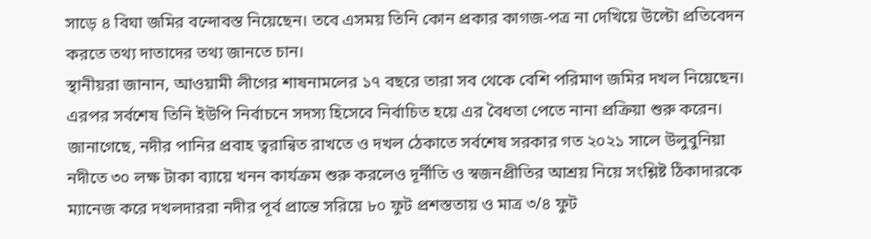সাড়ে ৪ বিঘা জমির বন্দোবস্ত নিয়েছেন। তবে এসময় তিনি কোন প্রকার কাগজ-পত্র না দেখিয়ে উল্টো প্রতিবেদন করতে তথ্য দাতাদের তথ্য জানতে চান।
স্থানীয়রা জানান, আওয়ামী লীগের শাষনামলের ১৭ বছরে তারা সব থেকে বেশি পরিমাণ জমির দখল নিয়েছেন। এরপর সর্বশেষ তিনি ইউপি নির্বাচনে সদস্য হিসেবে নির্বাচিত হয়ে এর বৈধতা পেতে নানা প্রক্রিয়া শুরু করেন।
জানাগেছে, নদীর পানির প্রবাহ ত্বরান্বিত রাখতে ও দখল ঠেকাতে সর্বশেষ সরকার গত ২০২১ সালে উলুবুনিয়া নদীতে ৩০ লক্ষ টাকা ব্যায়ে খনন কার্যক্রম শুরু করলেও দূর্নীতি ও স্বজনপ্রীতির আশ্রয় নিয়ে সংশ্লিষ্ট ঠিকাদারকে ম্যানেজ করে দখলদাররা নদীর পূর্ব প্রান্তে সরিয়ে ৮০ ফুট প্রশস্ততায় ও মাত্র ৩/৪ ফুট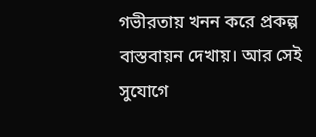গভীরতায় খনন করে প্রকল্প বাস্তবায়ন দেখায়। আর সেই সুযোগে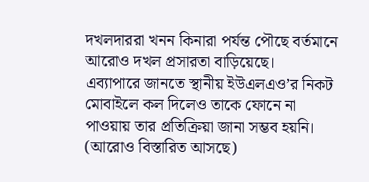দখলদাররা খনন কিনারা পর্যন্ত পৌছে বর্তমানে আরোও দখল প্রসারতা বাড়িয়েছে।
এব্যাপারে জানতে স্থানীয় ইউএলএও’র নিকট মোবাইলে কল দিলেও তাকে ফোনে না পাওয়ায় তার প্রতিক্রিয়া জানা সম্ভব হয়নি। (আরোও বিস্তারিত আসছে)